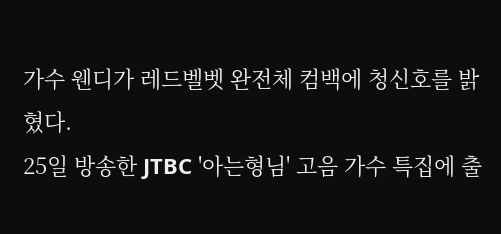가수 웬디가 레드벨벳 완전체 컴백에 청신호를 밝혔다.
25일 방송한 JTBC '아는형님' 고음 가수 특집에 출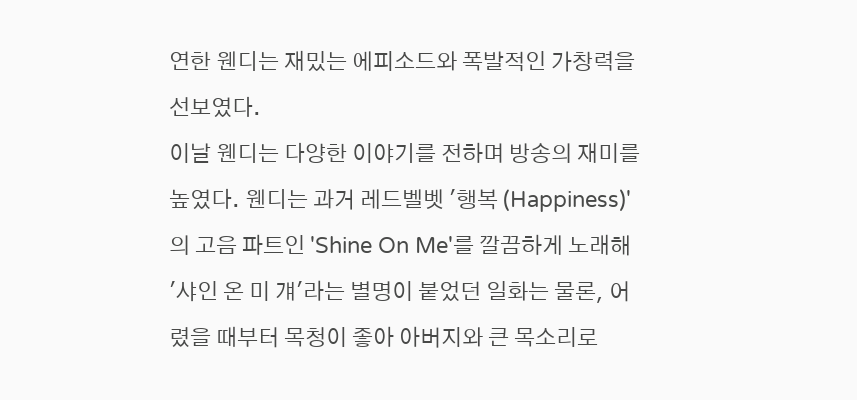연한 웬디는 재밌는 에피소드와 폭발적인 가창력을 선보였다.
이날 웬디는 다양한 이야기를 전하며 방송의 재미를 높였다. 웬디는 과거 레드벨벳 '행복 (Happiness)'의 고음 파트인 'Shine On Me'를 깔끔하게 노래해 '샤인 온 미 걔'라는 별명이 붙었던 일화는 물론, 어렸을 때부터 목청이 좋아 아버지와 큰 목소리로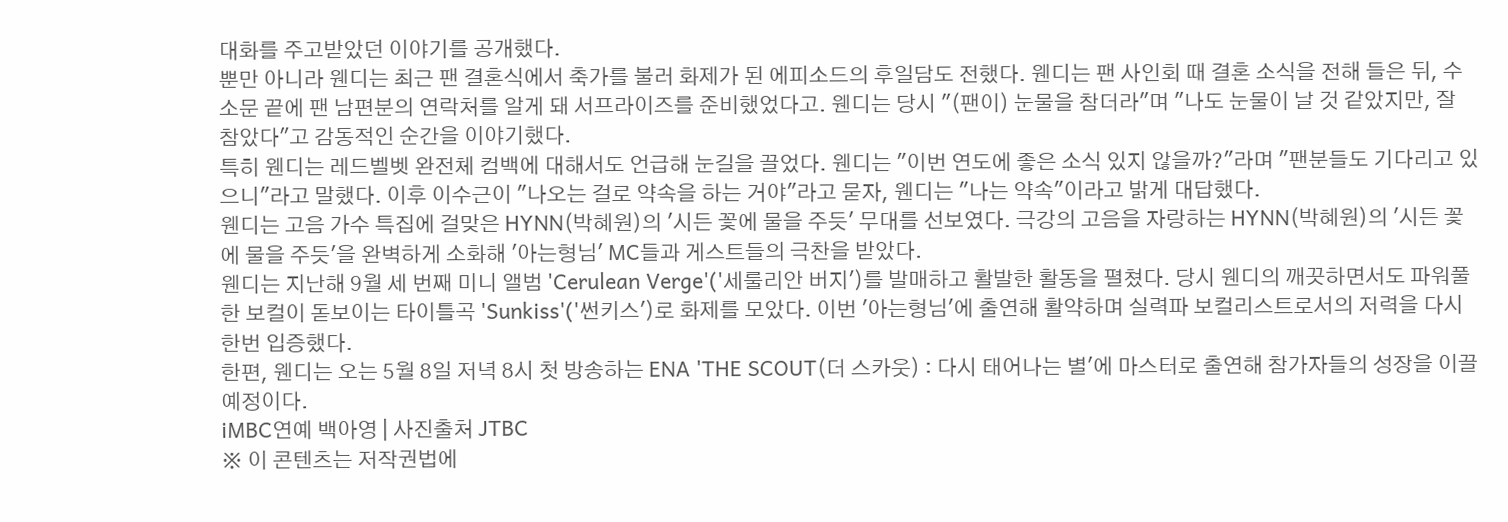대화를 주고받았던 이야기를 공개했다.
뿐만 아니라 웬디는 최근 팬 결혼식에서 축가를 불러 화제가 된 에피소드의 후일담도 전했다. 웬디는 팬 사인회 때 결혼 소식을 전해 들은 뒤, 수소문 끝에 팬 남편분의 연락처를 알게 돼 서프라이즈를 준비했었다고. 웬디는 당시 "(팬이) 눈물을 참더라"며 "나도 눈물이 날 것 같았지만, 잘 참았다"고 감동적인 순간을 이야기했다.
특히 웬디는 레드벨벳 완전체 컴백에 대해서도 언급해 눈길을 끌었다. 웬디는 "이번 연도에 좋은 소식 있지 않을까?"라며 "팬분들도 기다리고 있으니"라고 말했다. 이후 이수근이 "나오는 걸로 약속을 하는 거야"라고 묻자, 웬디는 "나는 약속"이라고 밝게 대답했다.
웬디는 고음 가수 특집에 걸맞은 HYNN(박혜원)의 '시든 꽃에 물을 주듯' 무대를 선보였다. 극강의 고음을 자랑하는 HYNN(박혜원)의 '시든 꽃에 물을 주듯'을 완벽하게 소화해 '아는형님' MC들과 게스트들의 극찬을 받았다.
웬디는 지난해 9월 세 번째 미니 앨범 'Cerulean Verge'('세룰리안 버지')를 발매하고 활발한 활동을 펼쳤다. 당시 웬디의 깨끗하면서도 파워풀한 보컬이 돋보이는 타이틀곡 'Sunkiss'('썬키스')로 화제를 모았다. 이번 '아는형님'에 출연해 활약하며 실력파 보컬리스트로서의 저력을 다시 한번 입증했다.
한편, 웬디는 오는 5월 8일 저녁 8시 첫 방송하는 ENA 'THE SCOUT(더 스카웃) : 다시 태어나는 별'에 마스터로 출연해 참가자들의 성장을 이끌 예정이다.
iMBC연예 백아영 | 사진출처 JTBC
※ 이 콘텐츠는 저작권법에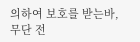의하여 보호를 받는바, 무단 전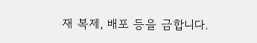재 복제, 배포 등을 금합니다.